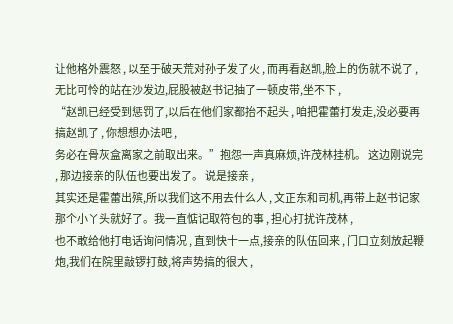让他格外震怒 , 以至于破天荒对孙子发了火 , 而再看赵凯,脸上的伤就不说了 , 无比可怜的站在沙发边,屁股被赵书记抽了一顿皮带,坐不下 ,
“赵凯已经受到惩罚了,以后在他们家都抬不起头 , 咱把霍蕾打发走,没必要再搞赵凯了 , 你想想办法吧 ,
务必在骨灰盒离家之前取出来。”抱怨一声真麻烦,许茂林挂机。 这边刚说完 , 那边接亲的队伍也要出发了。 说是接亲 ,
其实还是霍蕾出殡,所以我们这不用去什么人 , 文正东和司机,再带上赵书记家那个小丫头就好了。我一直惦记取符包的事 , 担心打扰许茂林 ,
也不敢给他打电话询问情况 , 直到快十一点,接亲的队伍回来 , 门口立刻放起鞭炮,我们在院里敲锣打鼓,将声势搞的很大 ,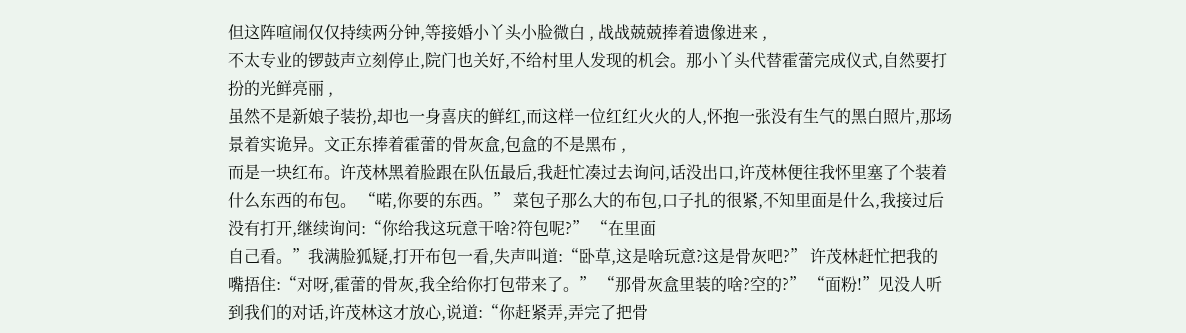但这阵喧闹仅仅持续两分钟,等接婚小丫头小脸微白 , 战战兢兢捧着遗像进来 ,
不太专业的锣鼓声立刻停止,院门也关好,不给村里人发现的机会。那小丫头代替霍蕾完成仪式,自然要打扮的光鲜亮丽 ,
虽然不是新娘子装扮,却也一身喜庆的鲜红,而这样一位红红火火的人,怀抱一张没有生气的黑白照片,那场景着实诡异。文正东捧着霍蕾的骨灰盒,包盒的不是黑布 ,
而是一块红布。许茂林黑着脸跟在队伍最后,我赶忙凑过去询问,话没出口,许茂林便往我怀里塞了个装着什么东西的布包。 “喏,你要的东西。” 菜包子那么大的布包,口子扎的很紧,不知里面是什么,我接过后没有打开,继续询问:“你给我这玩意干啥?符包呢?” “在里面
自己看。”我满脸狐疑,打开布包一看,失声叫道:“卧草,这是啥玩意?这是骨灰吧?” 许茂林赶忙把我的嘴捂住:“对呀,霍蕾的骨灰,我全给你打包带来了。” “那骨灰盒里装的啥?空的?” “面粉!”见没人听到我们的对话,许茂林这才放心,说道:“你赶紧弄,弄完了把骨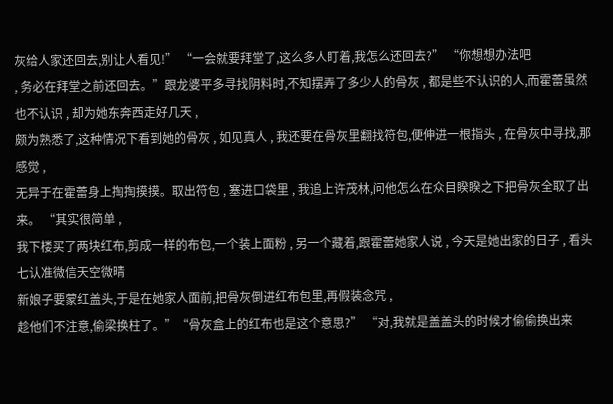灰给人家还回去,别让人看见!” “一会就要拜堂了,这么多人盯着,我怎么还回去?” “你想想办法吧
, 务必在拜堂之前还回去。”跟龙婆平多寻找阴料时,不知摆弄了多少人的骨灰 , 都是些不认识的人,而霍蕾虽然也不认识 , 却为她东奔西走好几天 ,
颇为熟悉了,这种情况下看到她的骨灰 , 如见真人 , 我还要在骨灰里翻找符包,便伸进一根指头 , 在骨灰中寻找,那感觉 ,
无异于在霍蕾身上掏掏摸摸。取出符包 , 塞进口袋里 , 我追上许茂林,问他怎么在众目睽睽之下把骨灰全取了出来。 “其实很简单 ,
我下楼买了两块红布,剪成一样的布包,一个装上面粉 , 另一个藏着,跟霍蕾她家人说 , 今天是她出家的日子 , 看头七认准微信天空微晴
新娘子要蒙红盖头,于是在她家人面前,把骨灰倒进红布包里,再假装念咒 ,
趁他们不注意,偷梁换柱了。”“骨灰盒上的红布也是这个意思?” “对,我就是盖盖头的时候才偷偷换出来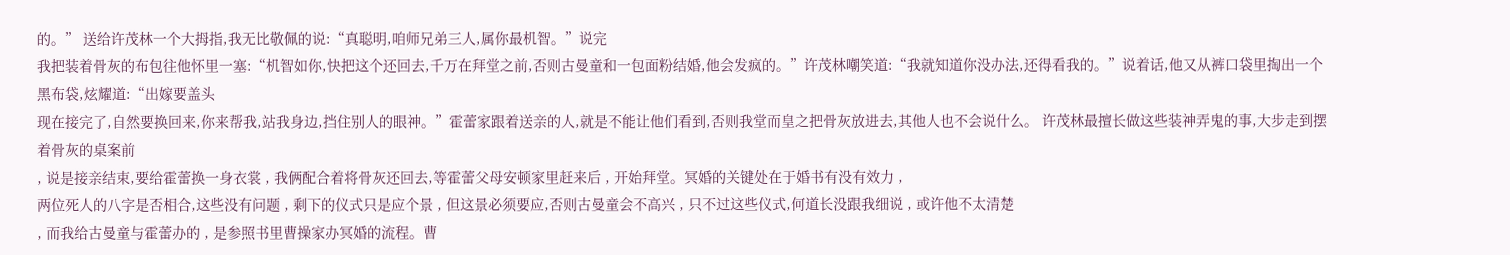的。” 送给许茂林一个大拇指,我无比敬佩的说:“真聪明,咱师兄弟三人,属你最机智。”说完
我把装着骨灰的布包往他怀里一塞:“机智如你,快把这个还回去,千万在拜堂之前,否则古曼童和一包面粉结婚,他会发疯的。”许茂林嘲笑道:“我就知道你没办法,还得看我的。”说着话,他又从裤口袋里掏出一个黑布袋,炫耀道:“出嫁要盖头
现在接完了,自然要换回来,你来帮我,站我身边,挡住别人的眼神。”霍蕾家跟着送亲的人,就是不能让他们看到,否则我堂而皇之把骨灰放进去,其他人也不会说什么。 许茂林最擅长做这些装神弄鬼的事,大步走到摆着骨灰的桌案前
, 说是接亲结束,要给霍蕾换一身衣裳 , 我俩配合着将骨灰还回去,等霍蕾父母安顿家里赶来后 , 开始拜堂。冥婚的关键处在于婚书有没有效力 ,
两位死人的八字是否相合,这些没有问题 , 剩下的仪式只是应个景 , 但这景必须要应,否则古曼童会不高兴 , 只不过这些仪式,何道长没跟我细说 , 或许他不太清楚
, 而我给古曼童与霍蕾办的 , 是参照书里曹操家办冥婚的流程。曹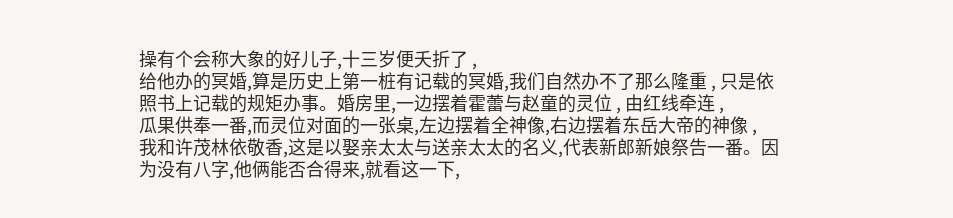操有个会称大象的好儿子,十三岁便夭折了 ,
给他办的冥婚,算是历史上第一桩有记载的冥婚,我们自然办不了那么隆重 , 只是依照书上记载的规矩办事。婚房里,一边摆着霍蕾与赵童的灵位 , 由红线牵连 ,
瓜果供奉一番,而灵位对面的一张桌,左边摆着全神像,右边摆着东岳大帝的神像 ,
我和许茂林依敬香,这是以娶亲太太与送亲太太的名义,代表新郎新娘祭告一番。因为没有八字,他俩能否合得来,就看这一下,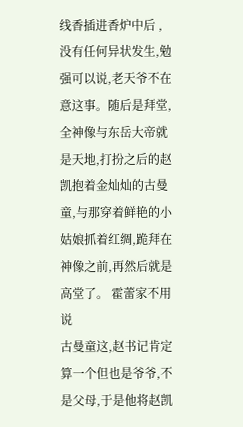线香插进香炉中后 ,
没有任何异状发生,勉强可以说,老天爷不在意这事。随后是拜堂,全神像与东岳大帝就是天地,打扮之后的赵凯抱着金灿灿的古曼童,与那穿着鲜艳的小姑娘抓着红绸,跪拜在神像之前,再然后就是高堂了。 霍蕾家不用说
古曼童这,赵书记肯定算一个但也是爷爷,不是父母,于是他将赵凯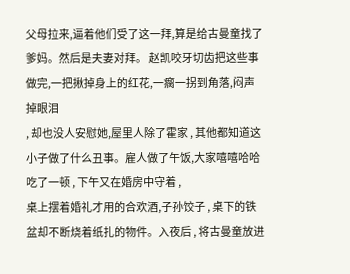父母拉来,逼着他们受了这一拜,算是给古曼童找了爹妈。然后是夫妻对拜。 赵凯咬牙切齿把这些事做完,一把揪掉身上的红花,一瘸一拐到角落,闷声掉眼泪
, 却也没人安慰她,屋里人除了霍家 , 其他都知道这小子做了什么丑事。雇人做了午饭,大家嘻嘻哈哈吃了一顿 , 下午又在婚房中守着 ,
桌上摆着婚礼才用的合欢酒,子孙饺子 , 桌下的铁盆却不断烧着纸扎的物件。入夜后 , 将古曼童放进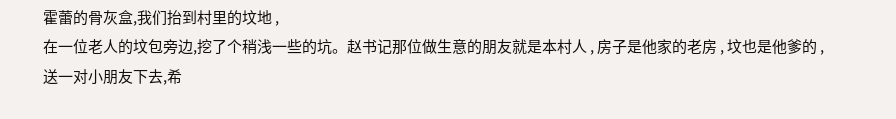霍蕾的骨灰盒,我们抬到村里的坟地 ,
在一位老人的坟包旁边,挖了个稍浅一些的坑。赵书记那位做生意的朋友就是本村人 , 房子是他家的老房 , 坟也是他爹的 ,
送一对小朋友下去,希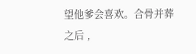望他爹会喜欢。合骨并葬之后 ,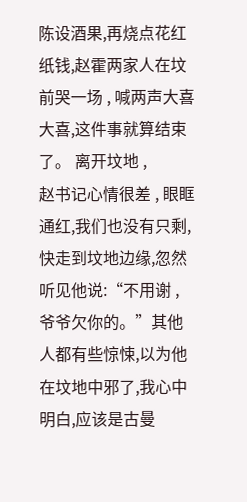陈设酒果,再烧点花红纸钱,赵霍两家人在坟前哭一场 , 喊两声大喜大喜,这件事就算结束了。 离开坟地 ,
赵书记心情很差 , 眼眶通红,我们也没有只剩,快走到坟地边缘,忽然听见他说:“不用谢 ,
爷爷欠你的。”其他人都有些惊悚,以为他在坟地中邪了,我心中明白,应该是古曼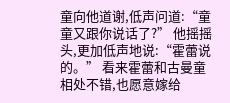童向他道谢,低声问道:“童童又跟你说话了?” 他摇摇头,更加低声地说:“霍蕾说的。” 看来霍蕾和古曼童相处不错,也愿意嫁给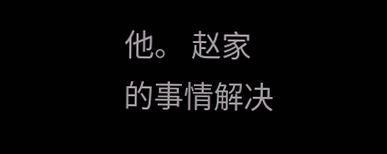他。 赵家的事情解决